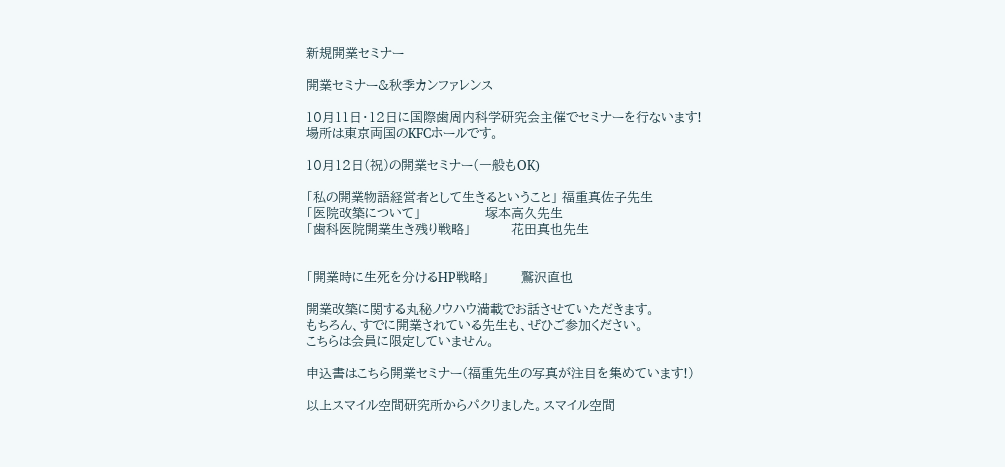新規開業セミナー

開業セミナー&秋季カンファレンス

10月11日・12日に国際歯周内科学研究会主催でセミナーを行ないます!
場所は東京両国のKFCホールです。

10月12日(祝)の開業セミナー(一般もOK)

「私の開業物語経営者として生きるということ」 福重真佐子先生
「医院改築について」                塚本高久先生
「歯科医院開業生き残り戦略」          花田真也先生


「開業時に生死を分けるHP戦略」        鷲沢直也

開業改築に関する丸秘ノウハウ満載でお話させていただきます。
もちろん、すでに開業されている先生も、ぜひご参加ください。
こちらは会員に限定していません。

申込書はこちら開業セミナー(福重先生の写真が注目を集めています!)

以上スマイル空間研究所からパクリました。スマイル空間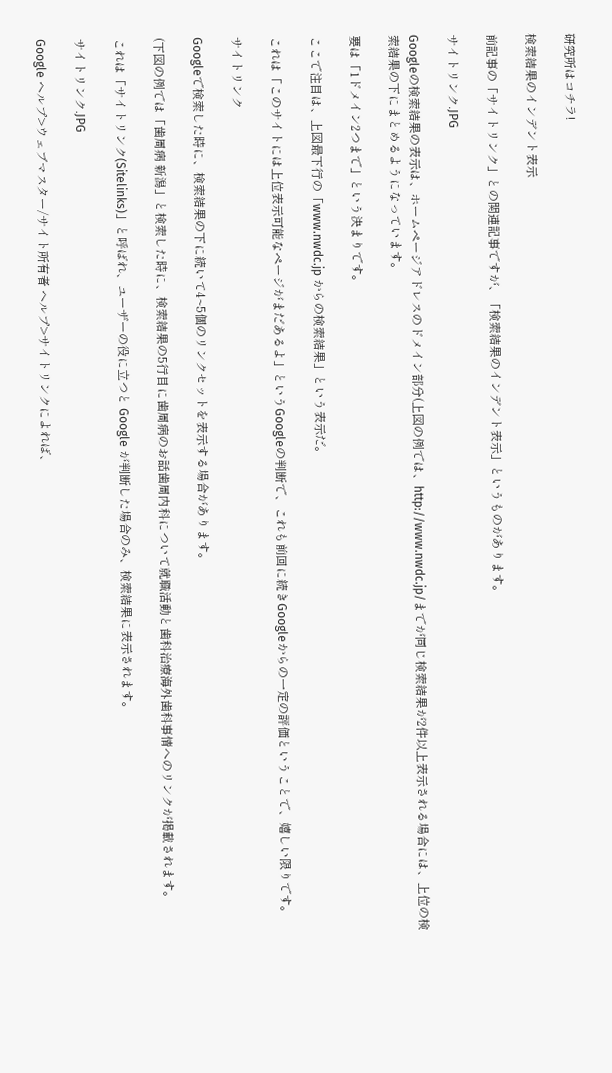研究所はコチラ!

検索結果のインデント表示

前記事の「サイトリンク」との関連記事ですが、「検索結果のインデント表示」というものがあります。

サイトリンク.JPG

Googleの検索結果の表示は、ホームページアドレスのドメイン部分(上図の例では、http://www.nwdc.jp/までが同じ検索結果が2件以上表示される場合には、上位の検索結果の下にまとめるようになっています。

要は「1ドメイン2つまで」という決まりです。

ここで注目は、上図最下行の「www.nwdc.jp からの検索結果」という表示だ。

これは「このサイトには上位表示可能なページがまだあるよ」というGoogleの判断で、これも前回に続きGoogleからの一定の評価ということで、嬉しい限りです。

サイトリンク

Googleで検索した時に、検索結果の下に続いて4~5個のリンクセットを表示する場合があります。

(下図の例では「歯周病 新潟」と検索した時に、検索結果の5行目に歯周病のお話歯周内科について就職活動と歯科治療海外歯科事情へのリンクが掲載されます。

これは「サイトリンク(Sitelinks)」と呼ばれ、ユーザーの役に立つと Google が判断した場合のみ、検索結果に表示されます。

サイトリンク.JPG

Google ヘルプ>ウェブマスター/サイト所有者 ヘルプ>サイトリンクによれば、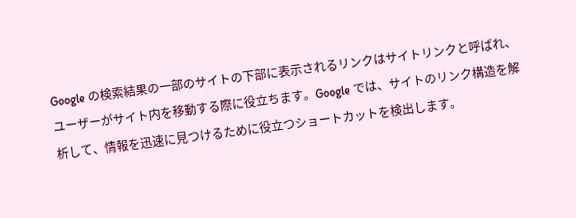Google の検索結果の一部のサイトの下部に表示されるリンクはサイトリンクと呼ばれ、ユーザーがサイト内を移動する際に役立ちます。Google では、サイトのリンク構造を解析して、情報を迅速に見つけるために役立つショートカットを検出します。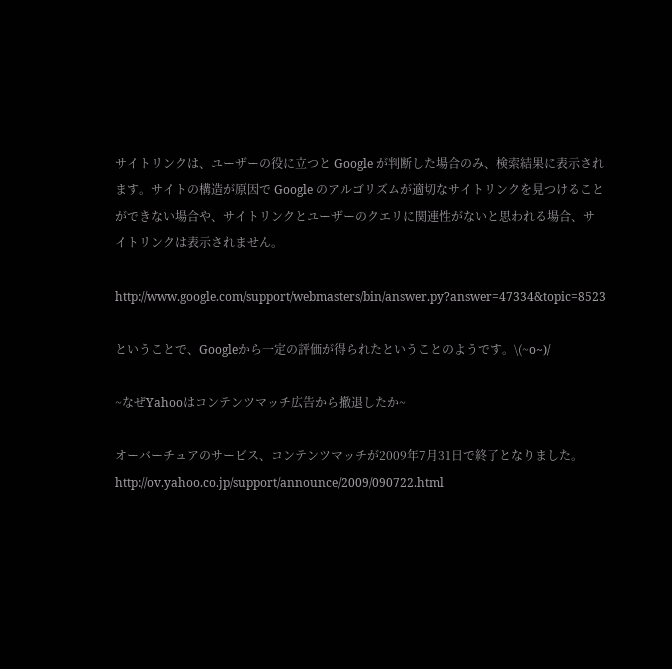サイトリンクは、ユーザーの役に立つと Google が判断した場合のみ、検索結果に表示されます。サイトの構造が原因で Google のアルゴリズムが適切なサイトリンクを見つけることができない場合や、サイトリンクとユーザーのクエリに関連性がないと思われる場合、サイトリンクは表示されません。

http://www.google.com/support/webmasters/bin/answer.py?answer=47334&topic=8523

ということで、Googleから一定の評価が得られたということのようです。\(~o~)/

~なぜYahooはコンテンツマッチ広告から撤退したか~

オーバーチュアのサービス、コンテンツマッチが2009年7月31日で終了となりました。
http://ov.yahoo.co.jp/support/announce/2009/090722.html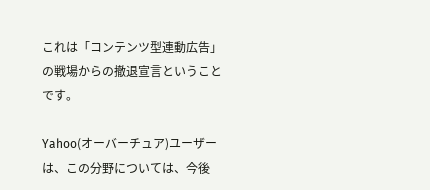これは「コンテンツ型連動広告」の戦場からの撤退宣言ということです。

Yahoo(オーバーチュア)ユーザーは、この分野については、今後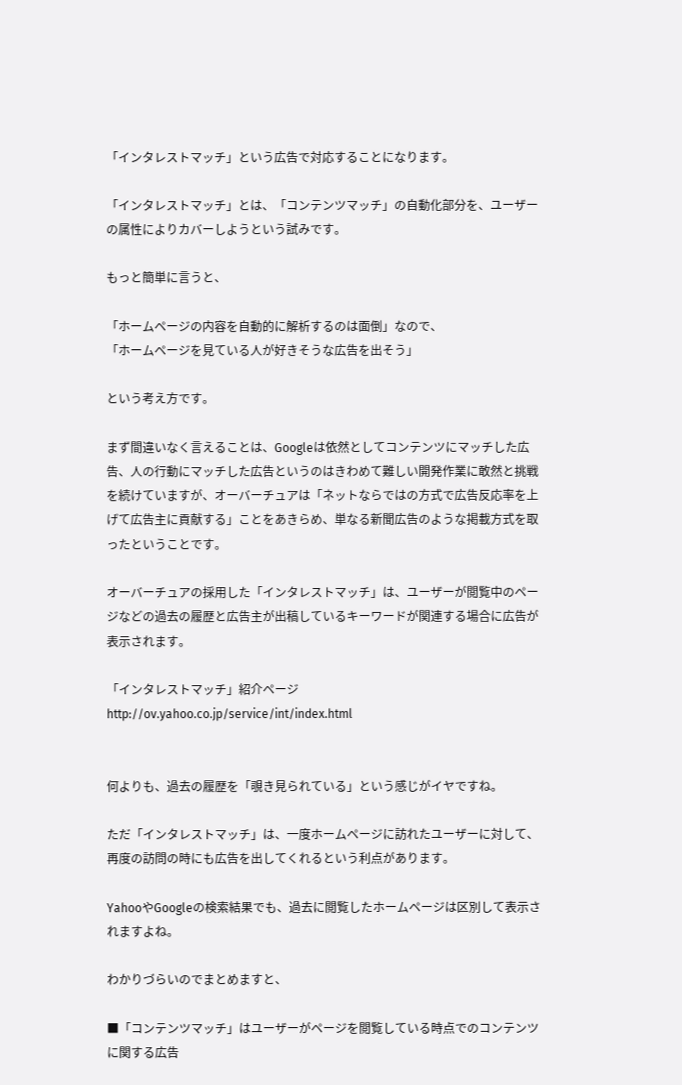「インタレストマッチ」という広告で対応することになります。

「インタレストマッチ」とは、「コンテンツマッチ」の自動化部分を、ユーザーの属性によりカバーしようという試みです。

もっと簡単に言うと、

「ホームページの内容を自動的に解析するのは面倒」なので、
「ホームページを見ている人が好きそうな広告を出そう」

という考え方です。

まず間違いなく言えることは、Googleは依然としてコンテンツにマッチした広告、人の行動にマッチした広告というのはきわめて難しい開発作業に敢然と挑戦を続けていますが、オーバーチュアは「ネットならではの方式で広告反応率を上げて広告主に貢献する」ことをあきらめ、単なる新聞広告のような掲載方式を取ったということです。

オーバーチュアの採用した「インタレストマッチ」は、ユーザーが閲覧中のページなどの過去の履歴と広告主が出稿しているキーワードが関連する場合に広告が表示されます。

「インタレストマッチ」紹介ページ
http://ov.yahoo.co.jp/service/int/index.html


何よりも、過去の履歴を「覗き見られている」という感じがイヤですね。

ただ「インタレストマッチ」は、一度ホームページに訪れたユーザーに対して、再度の訪問の時にも広告を出してくれるという利点があります。

YahooやGoogleの検索結果でも、過去に閲覧したホームページは区別して表示されますよね。

わかりづらいのでまとめますと、

■「コンテンツマッチ」はユーザーがページを閲覧している時点でのコンテンツに関する広告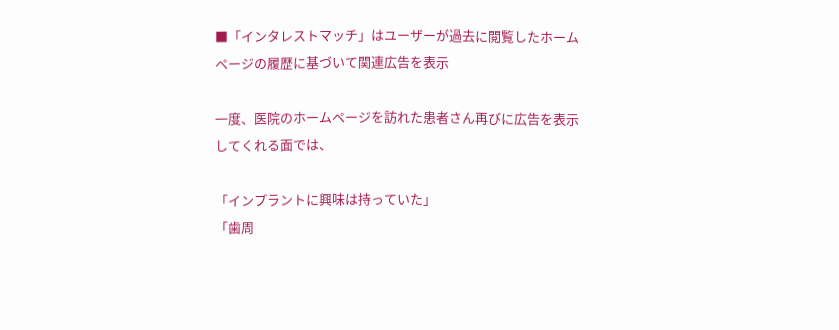■「インタレストマッチ」はユーザーが過去に閲覧したホームページの履歴に基づいて関連広告を表示

一度、医院のホームページを訪れた患者さん再びに広告を表示してくれる面では、

「インプラントに興味は持っていた」
「歯周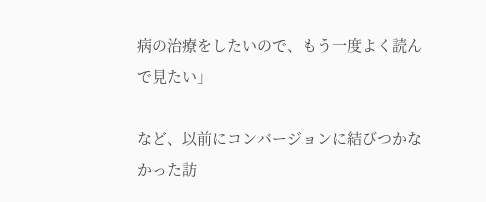病の治療をしたいので、もう一度よく読んで見たい」

など、以前にコンバージョンに結びつかなかった訪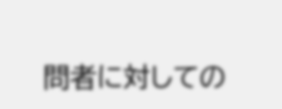問者に対しての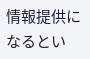情報提供になるとい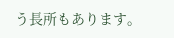う長所もあります。